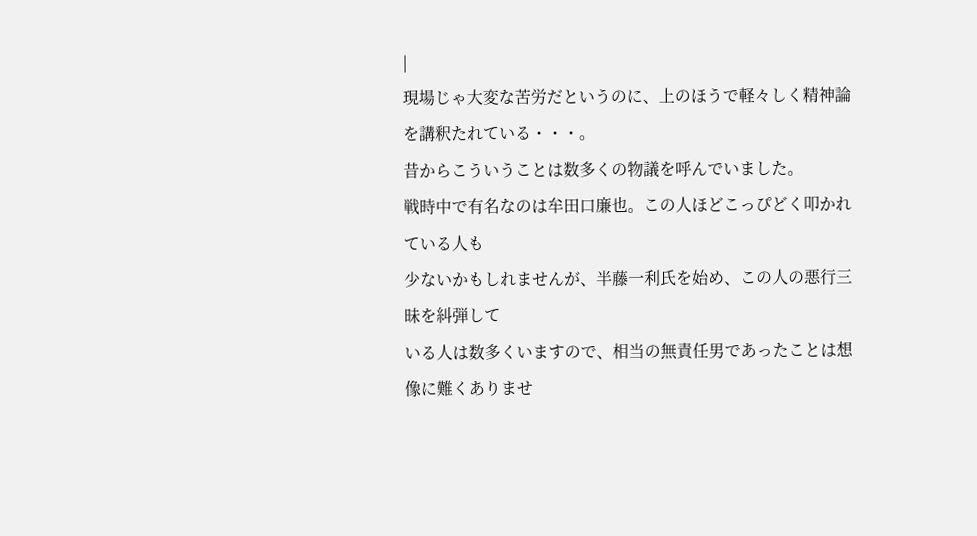|
現場じゃ大変な苦労だというのに、上のほうで軽々しく精神論を講釈たれている・・・。
昔からこういうことは数多くの物議を呼んでいました。
戦時中で有名なのは牟田口廉也。この人ほどこっぴどく叩かれている人も
少ないかもしれませんが、半藤一利氏を始め、この人の悪行三昧を糾弾して
いる人は数多くいますので、相当の無責任男であったことは想像に難くありませ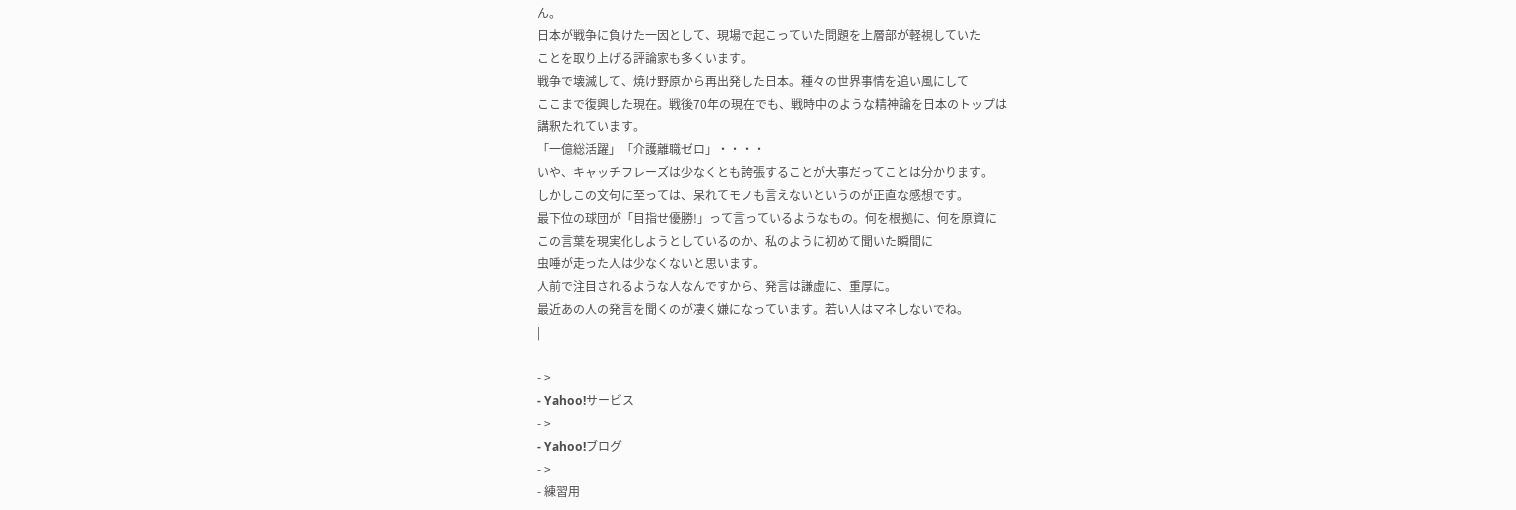ん。
日本が戦争に負けた一因として、現場で起こっていた問題を上層部が軽視していた
ことを取り上げる評論家も多くいます。
戦争で壊滅して、焼け野原から再出発した日本。種々の世界事情を追い風にして
ここまで復興した現在。戦後70年の現在でも、戦時中のような精神論を日本のトップは
講釈たれています。
「一億総活躍」「介護離職ゼロ」・・・・
いや、キャッチフレーズは少なくとも誇張することが大事だってことは分かります。
しかしこの文句に至っては、呆れてモノも言えないというのが正直な感想です。
最下位の球団が「目指せ優勝!」って言っているようなもの。何を根拠に、何を原資に
この言葉を現実化しようとしているのか、私のように初めて聞いた瞬間に
虫唾が走った人は少なくないと思います。
人前で注目されるような人なんですから、発言は謙虚に、重厚に。
最近あの人の発言を聞くのが凄く嫌になっています。若い人はマネしないでね。
|

- >
- Yahoo!サービス
- >
- Yahoo!ブログ
- >
- 練習用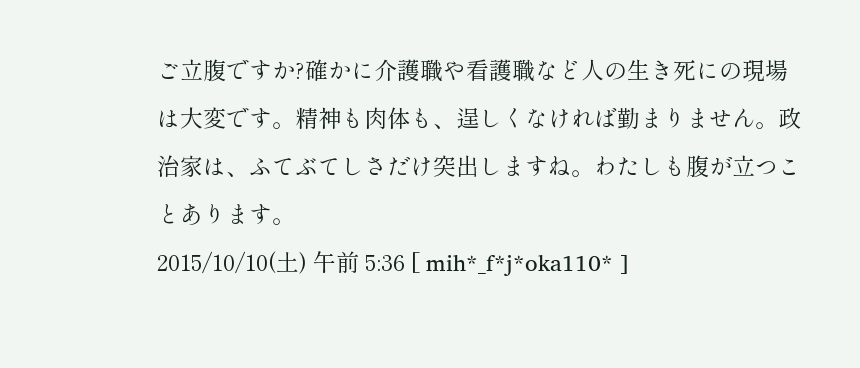ご立腹ですか?確かに介護職や看護職など人の生き死にの現場は大変です。精神も肉体も、逞しくなければ勤まりません。政治家は、ふてぶてしさだけ突出しますね。わたしも腹が立つことあります。
2015/10/10(土) 午前 5:36 [ mih*_f*j*oka110* ]